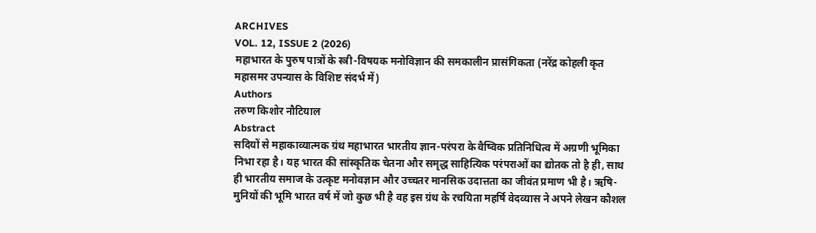ARCHIVES
VOL. 12, ISSUE 2 (2026)
महाभारत के पुरुष पात्रों के स्त्री-विषयक मनोविज्ञान की समकालीन प्रासंगिकता (नरेंद्र कोहली कृत महासमर उपन्यास के विशिष्ट संदर्भ में)
Authors
तरुण किशोर नौटियाल
Abstract
सदियों से महाकाव्यात्मक ग्रंथ महाभारत भारतीय ज्ञान-परंपरा के वैष्विक प्रतिनिधित्व में अग्रणी भूमिका निभा रहा है। यह भारत की सांस्कृतिक चेतना और समृद्ध साहित्यिक परंपराओं का द्योतक तो है ही, साथ ही भारतीय समाज के उत्कृष्ट मनोवज्ञान और उच्चतर मानसिक उदात्तता का जीवंत प्रमाण भी है। ऋषि-मुनियों की भूमि भारत वर्ष में जो कुछ भी है वह इस ग्रंथ के रचयिता महर्षि वेदव्यास ने अपने लेखन कौशल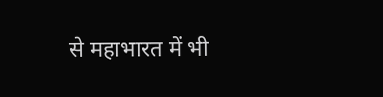से महाभारत में भी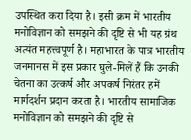उपस्थित करा दिया है। इसी क्रम में भारतीय मनोविज्ञान को समझने की दृष्टि से भी यह ग्रंथ अत्यंत महत्त्वपूर्ण है। महाभारत के पात्र भारतीय जनमानस में इस प्रकार घुले-मिलें हैं कि उनकी चेतना का उत्कर्ष और अपकर्ष निरंतर हमें मार्गदर्शन प्रदान करता है। भारतीय सामाजिक मनोविज्ञान को समझने की दृष्टि से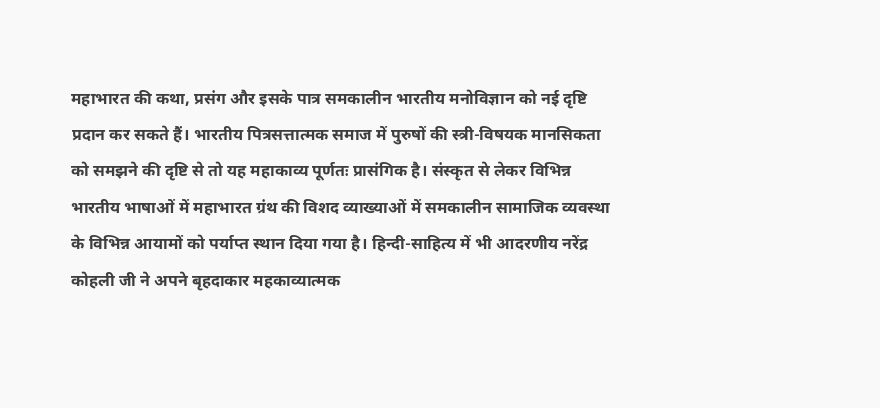महाभारत की कथा, प्रसंग और इसके पात्र समकालीन भारतीय मनोविज्ञान को नई दृष्टि प्रदान कर सकते हैं। भारतीय पित्रसत्तात्मक समाज में पुरुषों की स्त्री-विषयक मानसिकता को समझने की दृष्टि से तो यह महाकाव्य पूर्णतः प्रासंगिक है। संस्कृत से लेकर विभिन्न भारतीय भाषाओं में महाभारत ग्रंथ की विशद व्याख्याओं में समकालीन सामाजिक व्यवस्था के विभिन्न आयामों को पर्याप्त स्थान दिया गया है। हिन्दी-साहित्य में भी आदरणीय नरेंद्र कोहली जी ने अपने बृहदाकार महकाव्यात्मक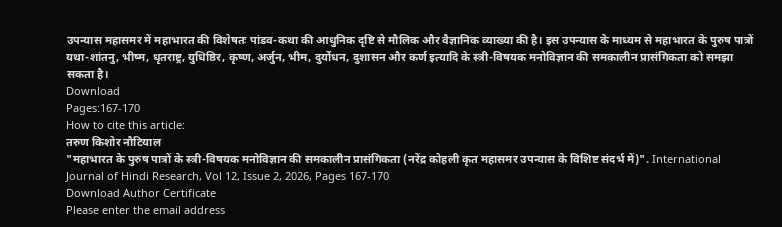उपन्यास महासमर में महाभारत की विशेषतः पांडव-कथा की आधुनिक दृष्टि से मौलिक और वैज्ञानिक व्याख्या की है। इस उपन्यास के माध्यम से महाभारत के पुरुष पात्रों यथा-शांतनु, भीष्म, धृतराष्ट्र, युधिष्ठिर, कृष्ण, अर्जुन, भीम, दुर्योधन, दुशासन और कर्ण इत्यादि के स्त्री-विषयक मनोविज्ञान की समकालीन प्रासंगिकता को समझा सकता है।
Download
Pages:167-170
How to cite this article:
तरुण किशोर नौटियाल
"महाभारत के पुरुष पात्रों के स्त्री-विषयक मनोविज्ञान की समकालीन प्रासंगिकता (नरेंद्र कोहली कृत महासमर उपन्यास के विशिष्ट संदर्भ में)". International Journal of Hindi Research, Vol 12, Issue 2, 2026, Pages 167-170
Download Author Certificate
Please enter the email address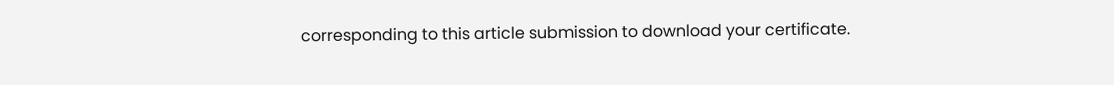corresponding to this article submission to download your certificate.